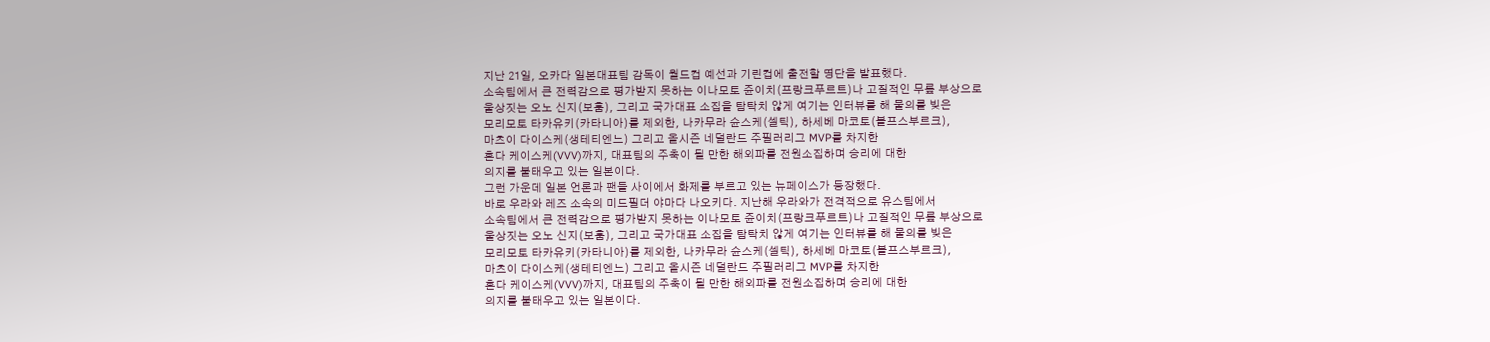지난 21일, 오카다 일본대표팀 감독이 월드컵 예선과 기린컵에 출전할 명단을 발표했다.
소속팀에서 큰 전력감으로 평가받지 못하는 이나모토 쥰이치(프랑크푸르트)나 고질적인 무릎 부상으로
울상짓는 오노 신지(보훔), 그리고 국가대표 소집을 탐탁치 않게 여기는 인터뷰를 해 물의를 빚은
모리모토 타카유키(카타니아)를 제외한, 나카무라 슌스케(셀틱), 하세베 마코토(볼프스부르크),
마츠이 다이스케(생테티엔느) 그리고 올시즌 네덜란드 주필러리그 MVP를 차지한
혼다 케이스케(VVV)까지, 대표팀의 주축이 될 만한 해외파를 전원소집하며 승리에 대한
의지를 불태우고 있는 일본이다.
그런 가운데 일본 언론과 팬들 사이에서 화제를 부르고 있는 뉴페이스가 등장했다.
바로 우라와 레즈 소속의 미드필더 야마다 나오키다. 지난해 우라와가 전격적으로 유스팀에서
소속팀에서 큰 전력감으로 평가받지 못하는 이나모토 쥰이치(프랑크푸르트)나 고질적인 무릎 부상으로
울상짓는 오노 신지(보훔), 그리고 국가대표 소집을 탐탁치 않게 여기는 인터뷰를 해 물의를 빚은
모리모토 타카유키(카타니아)를 제외한, 나카무라 슌스케(셀틱), 하세베 마코토(볼프스부르크),
마츠이 다이스케(생테티엔느) 그리고 올시즌 네덜란드 주필러리그 MVP를 차지한
혼다 케이스케(VVV)까지, 대표팀의 주축이 될 만한 해외파를 전원소집하며 승리에 대한
의지를 불태우고 있는 일본이다.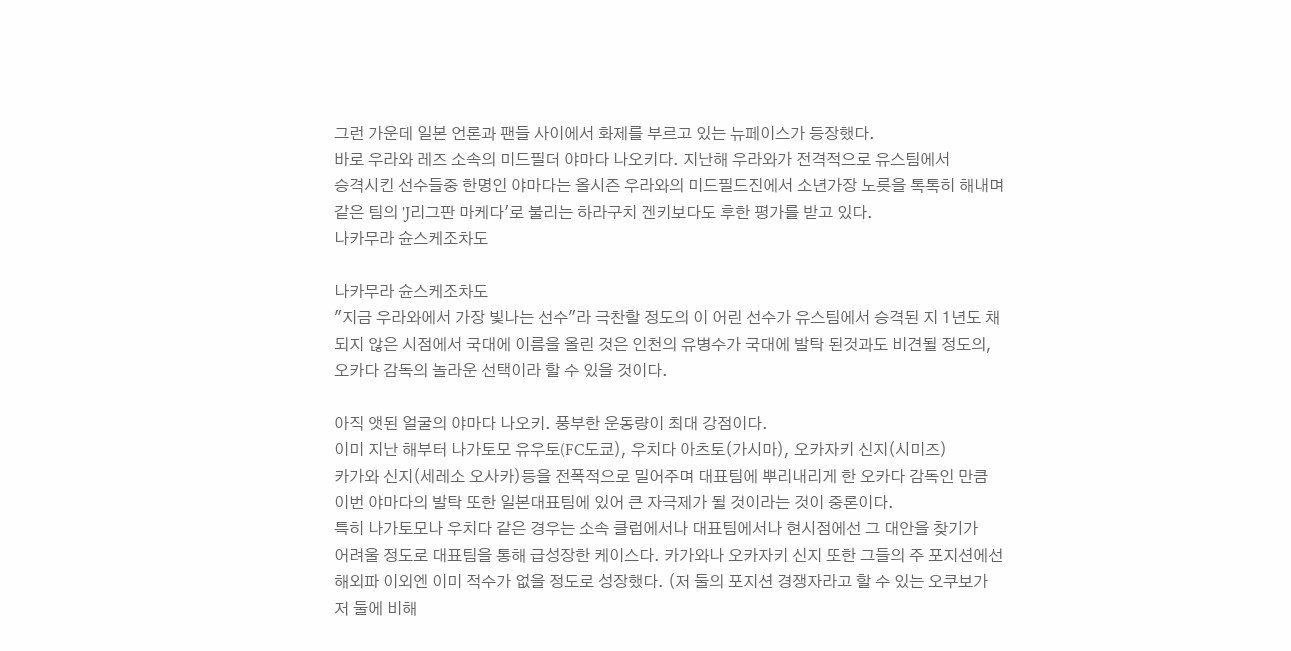그런 가운데 일본 언론과 팬들 사이에서 화제를 부르고 있는 뉴페이스가 등장했다.
바로 우라와 레즈 소속의 미드필더 야마다 나오키다. 지난해 우라와가 전격적으로 유스팀에서
승격시킨 선수들중 한명인 야마다는 올시즌 우라와의 미드필드진에서 소년가장 노릇을 톡톡히 해내며
같은 팀의 'J리그판 마케다'로 불리는 하라구치 겐키보다도 후한 평가를 받고 있다.
나카무라 슌스케조차도

나카무라 슌스케조차도
"지금 우라와에서 가장 빛나는 선수"라 극찬할 정도의 이 어린 선수가 유스팀에서 승격된 지 1년도 채
되지 않은 시점에서 국대에 이름을 올린 것은 인천의 유병수가 국대에 발탁 된것과도 비견될 정도의,
오카다 감독의 놀라운 선택이라 할 수 있을 것이다.

아직 앳된 얼굴의 야마다 나오키. 풍부한 운동량이 최대 강점이다.
이미 지난 해부터 나가토모 유우토(FC도쿄), 우치다 아츠토(가시마), 오카자키 신지(시미즈)
카가와 신지(세레소 오사카)등을 전폭적으로 밀어주며 대표팀에 뿌리내리게 한 오카다 감독인 만큼
이번 야마다의 발탁 또한 일본대표팀에 있어 큰 자극제가 될 것이라는 것이 중론이다.
특히 나가토모나 우치다 같은 경우는 소속 클럽에서나 대표팀에서나 현시점에선 그 대안을 찾기가
어려울 정도로 대표팀을 통해 급성장한 케이스다. 카가와나 오카자키 신지 또한 그들의 주 포지션에선
해외파 이외엔 이미 적수가 없을 정도로 성장했다. (저 둘의 포지션 경쟁자라고 할 수 있는 오쿠보가
저 둘에 비해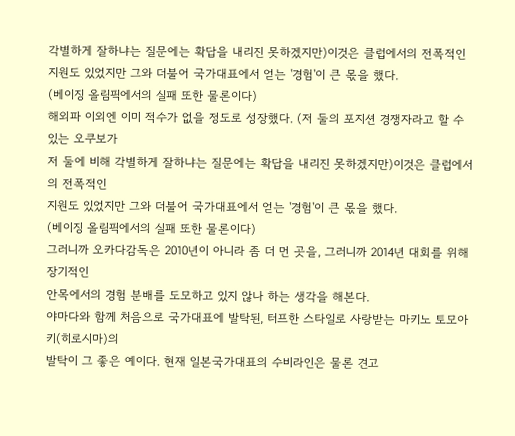각별하게 잘하냐는 질문에는 확답을 내리진 못하겠지만)이것은 클럽에서의 전폭적인
지원도 있었지만 그와 더불어 국가대표에서 얻는 '경험'이 큰 몫을 했다.
(베이징 올림픽에서의 실패 또한 물론이다)
해외파 이외엔 이미 적수가 없을 정도로 성장했다. (저 둘의 포지션 경쟁자라고 할 수 있는 오쿠보가
저 둘에 비해 각별하게 잘하냐는 질문에는 확답을 내리진 못하겠지만)이것은 클럽에서의 전폭적인
지원도 있었지만 그와 더불어 국가대표에서 얻는 '경험'이 큰 몫을 했다.
(베이징 올림픽에서의 실패 또한 물론이다)
그러니까 오카다감독은 2010년이 아니라 좀 더 먼 곳을, 그러니까 2014년 대회를 위해 장기적인
안목에서의 경험 분배를 도모하고 있지 않나 하는 생각을 해본다.
야마다와 함께 처음으로 국가대표에 발탁된, 터프한 스타일로 사랑받는 마키노 토모아키(히로시마)의
발탁이 그 좋은 예이다. 현재 일본국가대표의 수비라인은 물론 견고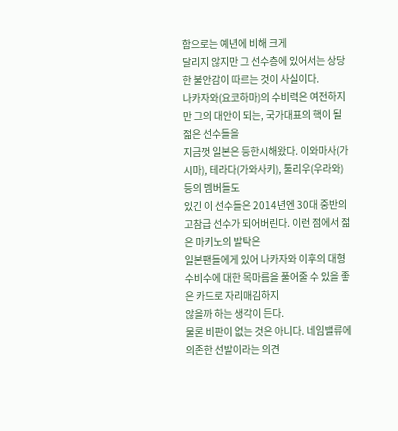함으로는 예년에 비해 크게
달리지 않지만 그 선수층에 있어서는 상당한 불안감이 따르는 것이 사실이다.
나카자와(요코하마)의 수비력은 여전하지만 그의 대안이 되는, 국가대표의 핵이 될 젊은 선수들을
지금껏 일본은 등한시해왔다. 이와마사(가시마), 테라다(가와사키), 툴리우(우라와) 등의 멤버들도
있긴 이 선수들은 2014년엔 30대 중반의 고참급 선수가 되어버린다. 이런 점에서 젊은 마키노의 발탁은
일본팬들에게 있어 나카자와 이후의 대형수비수에 대한 목마름을 풀어줄 수 있을 좋은 카드로 자리매김하지
않을까 하는 생각이 든다.
물론 비판이 없는 것은 아니다. 네임밸류에 의존한 선발이라는 의견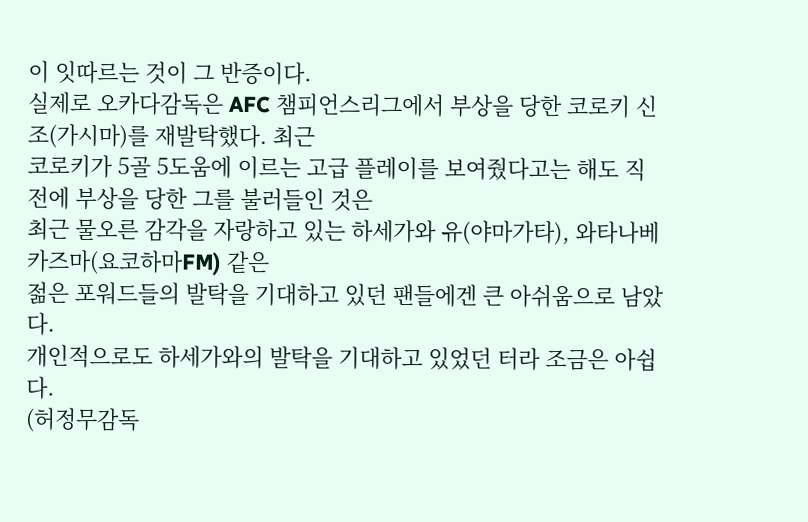이 잇따르는 것이 그 반증이다.
실제로 오카다감독은 AFC 챔피언스리그에서 부상을 당한 코로키 신조(가시마)를 재발탁했다. 최근
코로키가 5골 5도움에 이르는 고급 플레이를 보여줬다고는 해도 직전에 부상을 당한 그를 불러들인 것은
최근 물오른 감각을 자랑하고 있는 하세가와 유(야마가타), 와타나베 카즈마(요코하마FM) 같은
젊은 포워드들의 발탁을 기대하고 있던 팬들에겐 큰 아쉬움으로 남았다.
개인적으로도 하세가와의 발탁을 기대하고 있었던 터라 조금은 아쉽다.
(허정무감독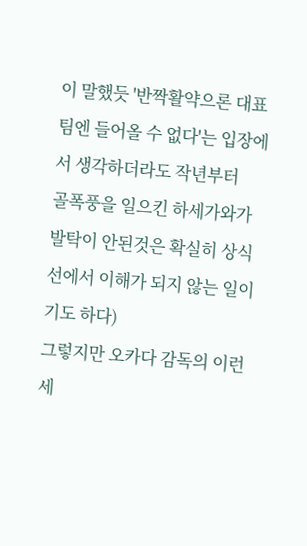이 말했듯 '반짝활약으론 대표팀엔 들어올 수 없다'는 입장에서 생각하더라도 작년부터
골폭풍을 일으킨 하세가와가 발탁이 안된것은 확실히 상식선에서 이해가 되지 않는 일이기도 하다)
그렇지만 오카다 감독의 이런 세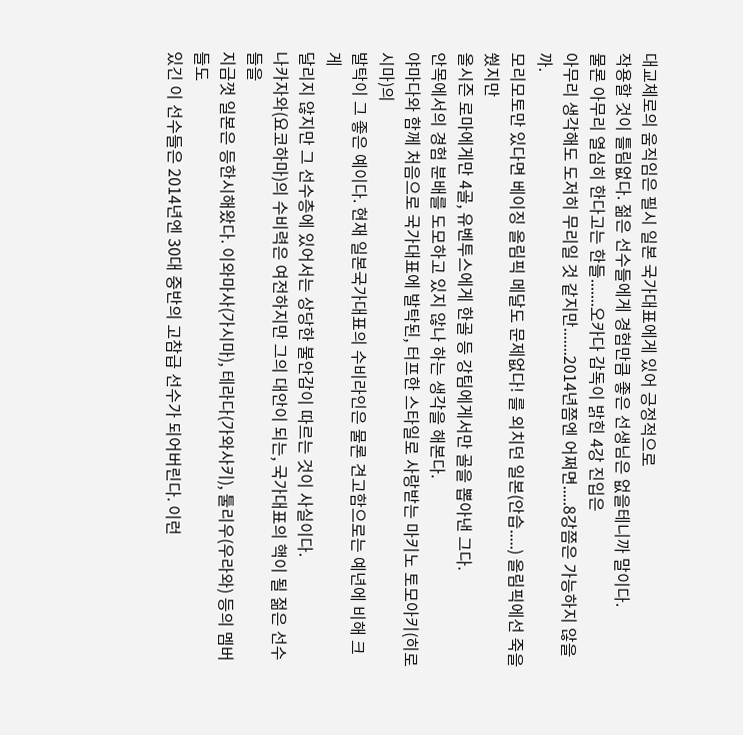대교체로의 움직임은 필시 일본 국가대표에게 있어 긍정적으로
작용할 것이 틀림없다. 젊은 선수들에게 경험만큼 좋은 선생님은 없을테니까 말이다.
물론 아무리 열심히 한다고는 한들.......오카다 감독이 밝힌 4강 진입은
아무리 생각해도 도저히 무리일 것 같지만.......2014년쯤엔 어쩌면.....8강쯤은 가능하지 않을까.
모리모토만 있다면 베이징 올림픽 메달도 문제없다! 를 외치던 일본(안습.....) 올림픽에선 죽을 쒔지만
올시즌 로마에게만 4골, 유벤투스에게 한골 등 강팀에게서만 골을 뽑아낸 그다.
안목에서의 경험 분배를 도모하고 있지 않나 하는 생각을 해본다.
야마다와 함께 처음으로 국가대표에 발탁된, 터프한 스타일로 사랑받는 마키노 토모아키(히로시마)의
발탁이 그 좋은 예이다. 현재 일본국가대표의 수비라인은 물론 견고함으로는 예년에 비해 크게
달리지 않지만 그 선수층에 있어서는 상당한 불안감이 따르는 것이 사실이다.
나카자와(요코하마)의 수비력은 여전하지만 그의 대안이 되는, 국가대표의 핵이 될 젊은 선수들을
지금껏 일본은 등한시해왔다. 이와마사(가시마), 테라다(가와사키), 툴리우(우라와) 등의 멤버들도
있긴 이 선수들은 2014년엔 30대 중반의 고참급 선수가 되어버린다. 이런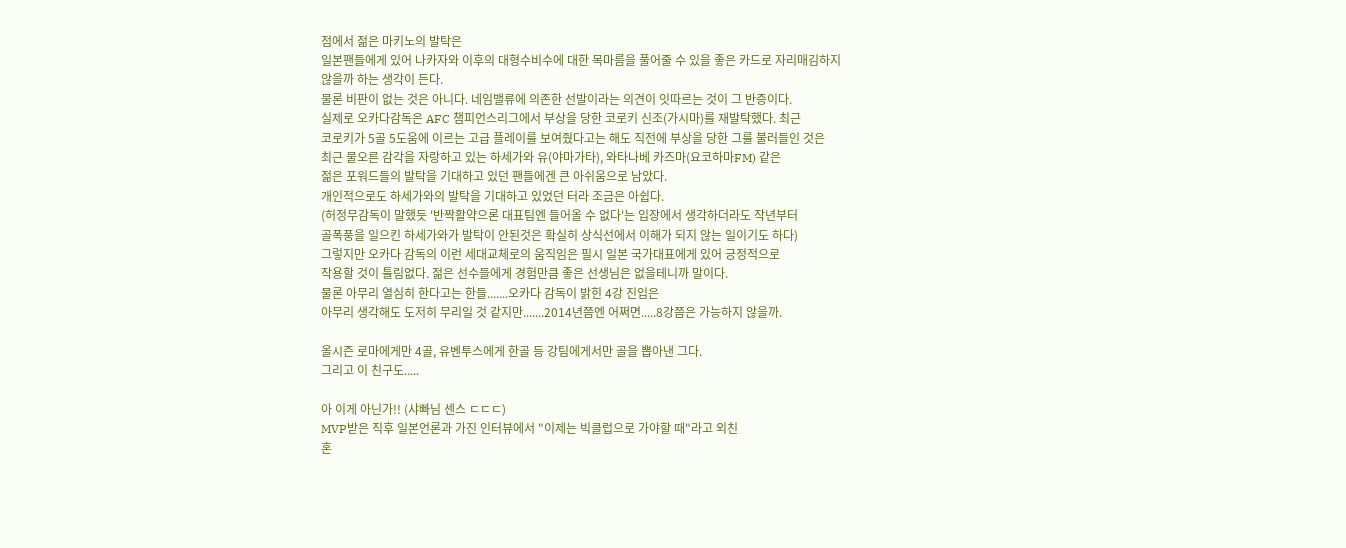점에서 젊은 마키노의 발탁은
일본팬들에게 있어 나카자와 이후의 대형수비수에 대한 목마름을 풀어줄 수 있을 좋은 카드로 자리매김하지
않을까 하는 생각이 든다.
물론 비판이 없는 것은 아니다. 네임밸류에 의존한 선발이라는 의견이 잇따르는 것이 그 반증이다.
실제로 오카다감독은 AFC 챔피언스리그에서 부상을 당한 코로키 신조(가시마)를 재발탁했다. 최근
코로키가 5골 5도움에 이르는 고급 플레이를 보여줬다고는 해도 직전에 부상을 당한 그를 불러들인 것은
최근 물오른 감각을 자랑하고 있는 하세가와 유(야마가타), 와타나베 카즈마(요코하마FM) 같은
젊은 포워드들의 발탁을 기대하고 있던 팬들에겐 큰 아쉬움으로 남았다.
개인적으로도 하세가와의 발탁을 기대하고 있었던 터라 조금은 아쉽다.
(허정무감독이 말했듯 '반짝활약으론 대표팀엔 들어올 수 없다'는 입장에서 생각하더라도 작년부터
골폭풍을 일으킨 하세가와가 발탁이 안된것은 확실히 상식선에서 이해가 되지 않는 일이기도 하다)
그렇지만 오카다 감독의 이런 세대교체로의 움직임은 필시 일본 국가대표에게 있어 긍정적으로
작용할 것이 틀림없다. 젊은 선수들에게 경험만큼 좋은 선생님은 없을테니까 말이다.
물론 아무리 열심히 한다고는 한들.......오카다 감독이 밝힌 4강 진입은
아무리 생각해도 도저히 무리일 것 같지만.......2014년쯤엔 어쩌면.....8강쯤은 가능하지 않을까.

올시즌 로마에게만 4골, 유벤투스에게 한골 등 강팀에게서만 골을 뽑아낸 그다.
그리고 이 친구도.....

아 이게 아닌가!! (샤빠님 센스 ㄷㄷㄷ)
MVP받은 직후 일본언론과 가진 인터뷰에서 "이제는 빅클럽으로 가야할 때"라고 외친
혼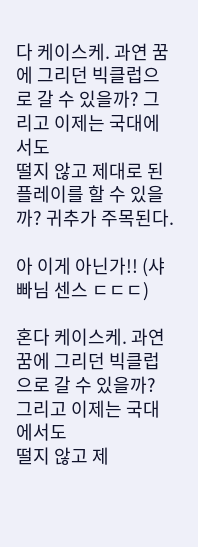다 케이스케. 과연 꿈에 그리던 빅클럽으로 갈 수 있을까? 그리고 이제는 국대에서도
떨지 않고 제대로 된 플레이를 할 수 있을까? 귀추가 주목된다.

아 이게 아닌가!! (샤빠님 센스 ㄷㄷㄷ)

혼다 케이스케. 과연 꿈에 그리던 빅클럽으로 갈 수 있을까? 그리고 이제는 국대에서도
떨지 않고 제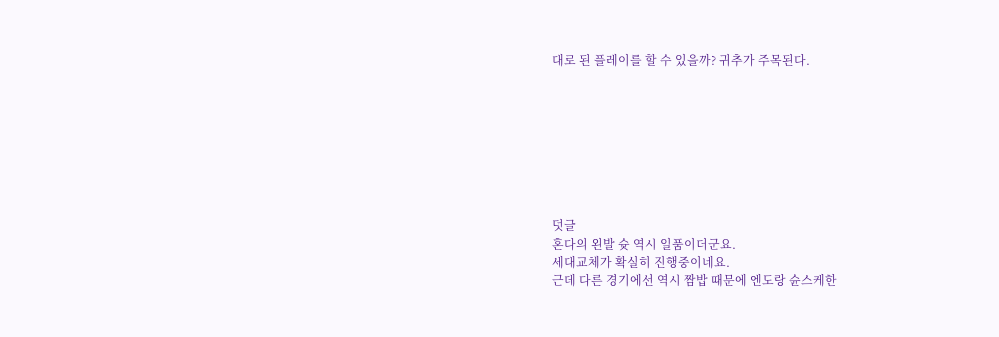대로 된 플레이를 할 수 있을까? 귀추가 주목된다.








덧글
혼다의 왼발 슛 역시 일품이더군요.
세대교체가 확실히 진행중이네요.
근데 다른 경기에선 역시 짬밥 때문에 엔도랑 슌스케한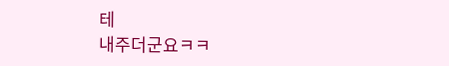테
내주더군요ㅋㅋ